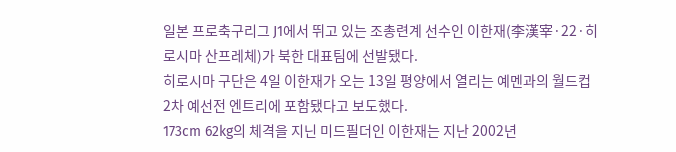일본 프로축구리그 J1에서 뛰고 있는 조총련계 선수인 이한재(李漢宰·22·히로시마 산프레체)가 북한 대표팀에 선발됐다.
히로시마 구단은 4일 이한재가 오는 13일 평양에서 열리는 예멘과의 월드컵 2차 예선전 엔트리에 포함됐다고 보도했다.
173cm 62kg의 체격을 지닌 미드필더인 이한재는 지난 2002년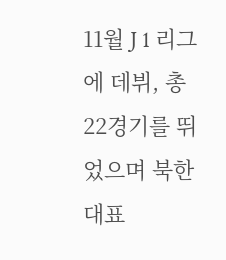11월 J 1 리그에 데뷔, 총 22경기를 뛰었으며 북한 대표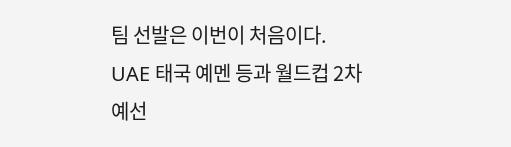팀 선발은 이번이 처음이다.
UAE 태국 예멘 등과 월드컵 2차 예선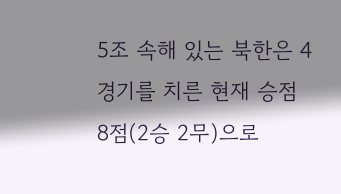5조 속해 있는 북한은 4경기를 치른 현재 승점 8점(2승 2무)으로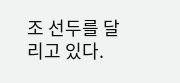조 선두를 달리고 있다.